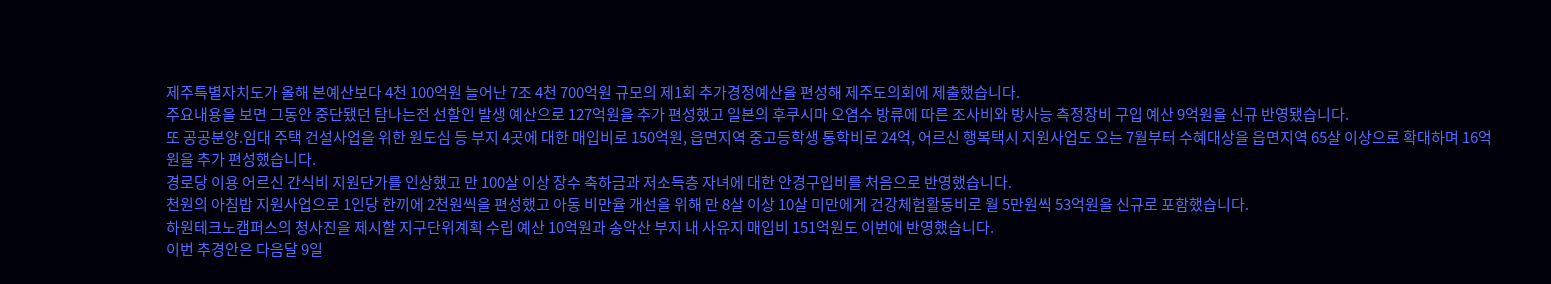제주특별자치도가 올해 본예산보다 4천 100억원 늘어난 7조 4천 700억원 규모의 제1회 추가경정예산을 편성해 제주도의회에 제출했습니다.
주요내용을 보면 그동안 중단됐던 탐나는전 선할인 발생 예산으로 127억원을 추가 편성했고 일본의 후쿠시마 오염수 방류에 따른 조사비와 방사능 측정장비 구입 예산 9억원을 신규 반영됐습니다.
또 공공분양.임대 주택 건설사업을 위한 원도심 등 부지 4곳에 대한 매입비로 150억원, 읍면지역 중고등학생 통학비로 24억, 어르신 행복택시 지원사업도 오는 7월부터 수혜대상을 읍면지역 65살 이상으로 확대하며 16억원을 추가 편성했습니다.
경로당 이용 어르신 간식비 지원단가를 인상했고 만 100살 이상 장수 축하금과 저소득층 자녀에 대한 안경구입비를 처음으로 반영했습니다.
천원의 아침밥 지원사업으로 1인당 한끼에 2천원씩을 편성했고 아동 비만율 개선을 위해 만 8살 이상 10살 미만에게 건강체험활동비로 월 5만원씩 53억원을 신규로 포함했습니다.
하원테크노캠퍼스의 청사진을 제시할 지구단위계획 수립 예산 10억원과 송악산 부지 내 사유지 매입비 151억원도 이번에 반영했습니다.
이번 추경안은 다음달 9일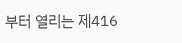부터 열리는 제416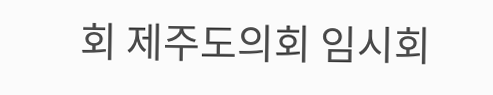회 제주도의회 임시회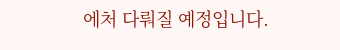에처 다뤄질 예정입니다.